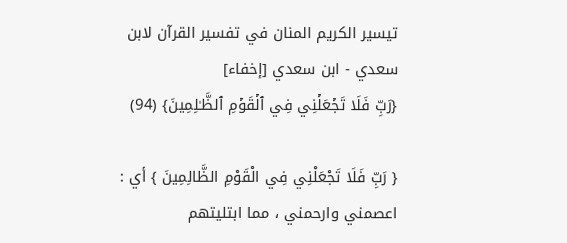تيسير الكريم المنان في تفسير القرآن لابن سعدي - ابن سعدي [إخفاء]
{رَبِّ فَلَا تَجۡعَلۡنِي فِي ٱلۡقَوۡمِ ٱلظَّـٰلِمِينَ} (94)

{ رَبِّ فَلَا تَجْعَلْنِي فِي الْقَوْمِ الظَّالِمِينَ } أي : اعصمني وارحمني ، مما ابتليتهم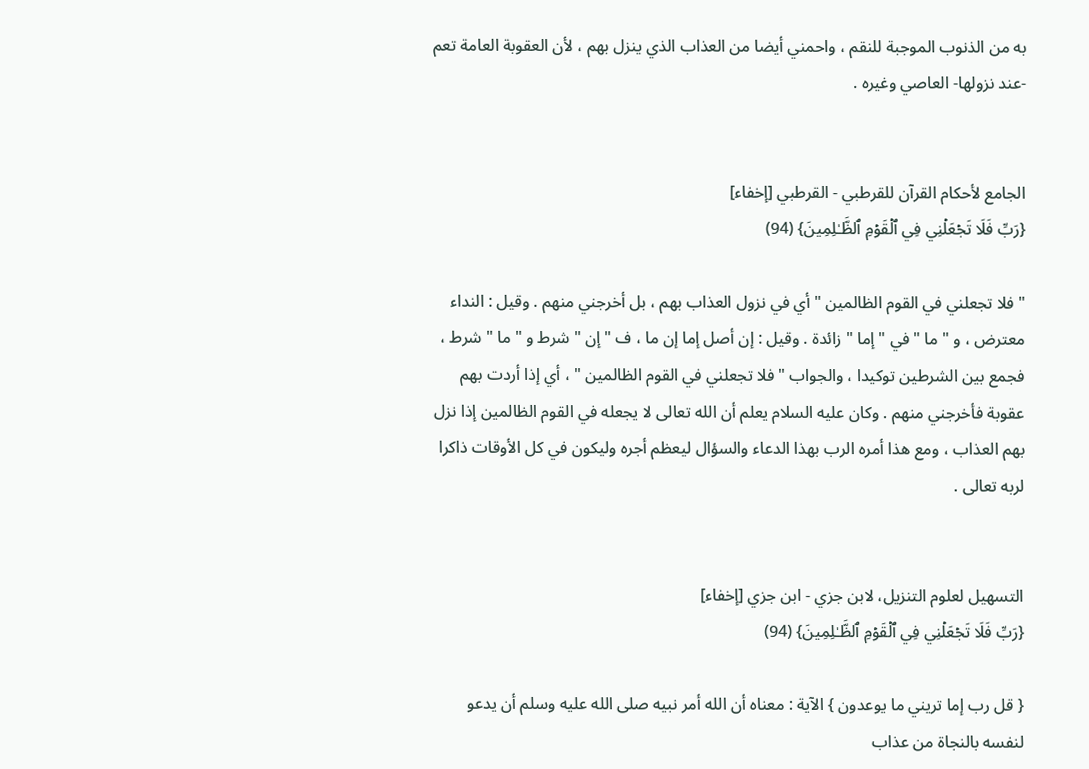به من الذنوب الموجبة للنقم ، واحمني أيضا من العذاب الذي ينزل بهم ، لأن العقوبة العامة تعم -عند نزولها- العاصي وغيره .


الجامع لأحكام القرآن للقرطبي - القرطبي [إخفاء]
{رَبِّ فَلَا تَجۡعَلۡنِي فِي ٱلۡقَوۡمِ ٱلظَّـٰلِمِينَ} (94)

" فلا تجعلني في القوم الظالمين " أي في نزول العذاب بهم ، بل أخرجني منهم . وقيل : النداء معترض ، و " ما " في " إما " زائدة . وقيل : إن أصل إما إن ما ، ف " إن " شرط و " ما " شرط ، فجمع بين الشرطين توكيدا ، والجواب " فلا تجعلني في القوم الظالمين " ، أي إذا أردت بهم عقوبة فأخرجني منهم . وكان عليه السلام يعلم أن الله تعالى لا يجعله في القوم الظالمين إذا نزل بهم العذاب ، ومع هذا أمره الرب بهذا الدعاء والسؤال ليعظم أجره وليكون في كل الأوقات ذاكرا لربه تعالى .


التسهيل لعلوم التنزيل، لابن جزي - ابن جزي [إخفاء]
{رَبِّ فَلَا تَجۡعَلۡنِي فِي ٱلۡقَوۡمِ ٱلظَّـٰلِمِينَ} (94)

{ قل رب إما تريني ما يوعدون } الآية : معناه أن الله أمر نبيه صلى الله عليه وسلم أن يدعو لنفسه بالنجاة من عذاب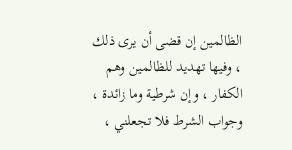الظالمين إن قضى أن يرى ذلك ، وفيها تهديد للظالمين وهم الكفار ، وإن شرطية وما زائدة ، وجواب الشرط فلا تجعلني ،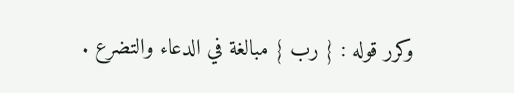وكرر قوله : { رب } مبالغة في الدعاء والتضرع .